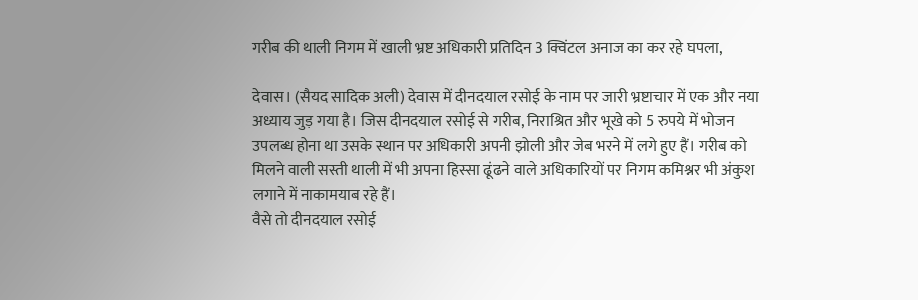गरीब की थाली निगम में खाली भ्रष्ट अधिकारी प्रतिदिन 3 क्विंटल अनाज का कर रहे घपला,

देवास। (सैयद सादिक अली) देवास में दीनदयाल रसोई के नाम पर जारी भ्रष्टाचार में एक और नया अध्याय जुड़ गया है। जिस दीनदयाल रसोई से गरीब, निराश्रित और भूखे को 5 रुपये में भोजन उपलब्ध होना था उसके स्थान पर अधिकारी अपनी झोली और जेब भरने में लगे हुए हैं। गरीब को मिलने वाली सस्ती थाली में भी अपना हिस्सा ढूंढने वाले अधिकारियों पर निगम कमिश्नर भी अंकुश लगाने में नाकामयाब रहे हैं।
वैसे तो दीनदयाल रसोई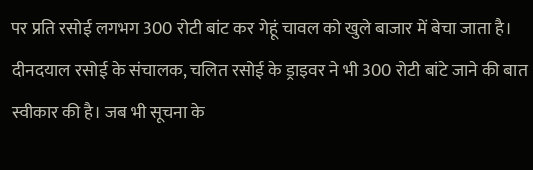पर प्रति रसोई लगभग 300 रोटी बांट कर गेहूं चावल को खुले बाजार में बेचा जाता है। दीनदयाल रसोई के संचालक, चलित रसोई के ड्राइवर ने भी 300 रोटी बांटे जाने की बात स्वीकार की है। जब भी सूचना के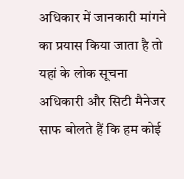अधिकार में जानकारी मांगने का प्रयास किया जाता है तो यहां के लोक सूचना अधिकारी और सिटी मैनेजर साफ बोलते हैं कि हम कोई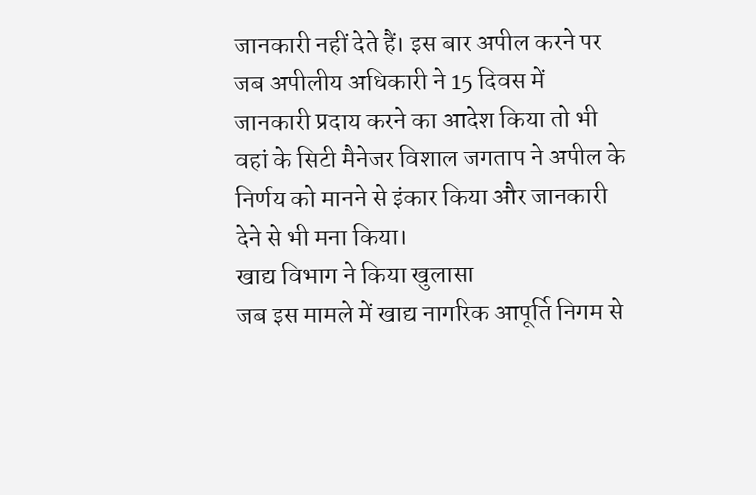जानकारी नहीं देते हैं। इस बार अपील करने पर जब अपीलीय अधिकारी ने 15 दिवस में जानकारी प्रदाय करने का आदेश किया तो भी वहां के सिटी मैनेजर विशाल जगताप ने अपील के निर्णय को मानने से इंकार किया और जानकारी देने से भी मना किया।
खाद्य विभाग ने किया खुलासा
जब इस मामले में खाद्य नागरिक आपूर्ति निगम से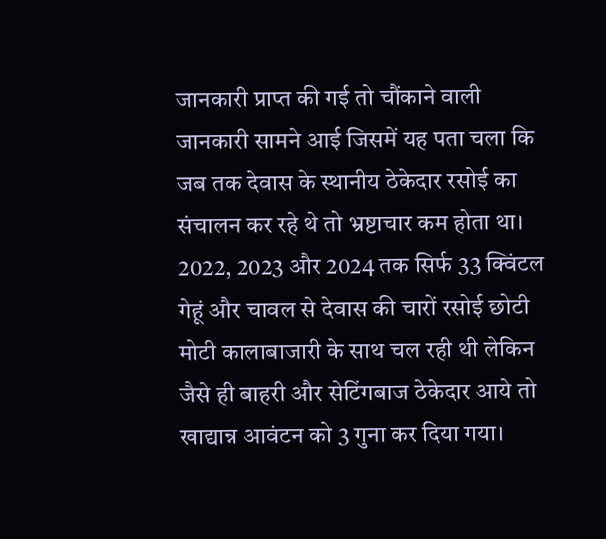जानकारी प्राप्त की गई तो चौंकाने वाली जानकारी सामने आई जिसमें यह पता चला कि जब तक देवास के स्थानीय ठेकेदार रसोई का संचालन कर रहे थे तो भ्रष्टाचार कम होता था। 2022, 2023 और 2024 तक सिर्फ 33 क्विंटल गेहूं और चावल से देवास की चारों रसोई छोटी मोटी कालाबाजारी के साथ चल रही थी लेकिन जैसे ही बाहरी और सेटिंगबाज ठेकेदार आये तो खाद्यान्न आवंटन को 3 गुना कर दिया गया।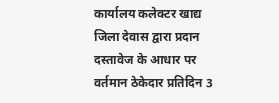कार्यालय कलेक्टर खाद्य जिला देवास द्वारा प्रदान दस्तावेज के आधार पर वर्तमान ठेकेदार प्रतिदिन 3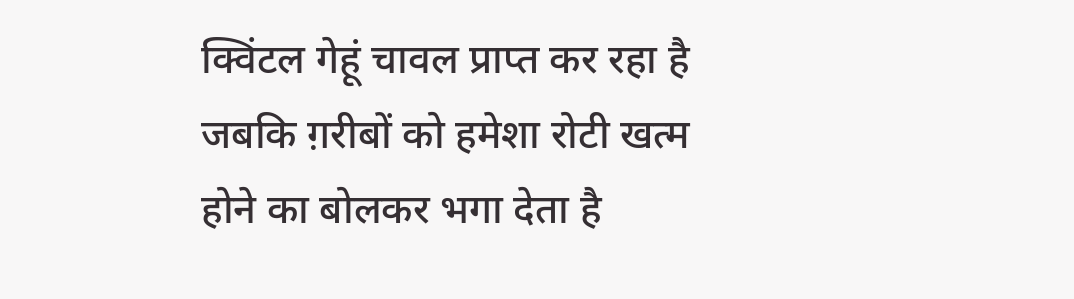क्विंटल गेहूं चावल प्राप्त कर रहा है जबकि ग़रीबों को हमेशा रोटी खत्म होने का बोलकर भगा देता है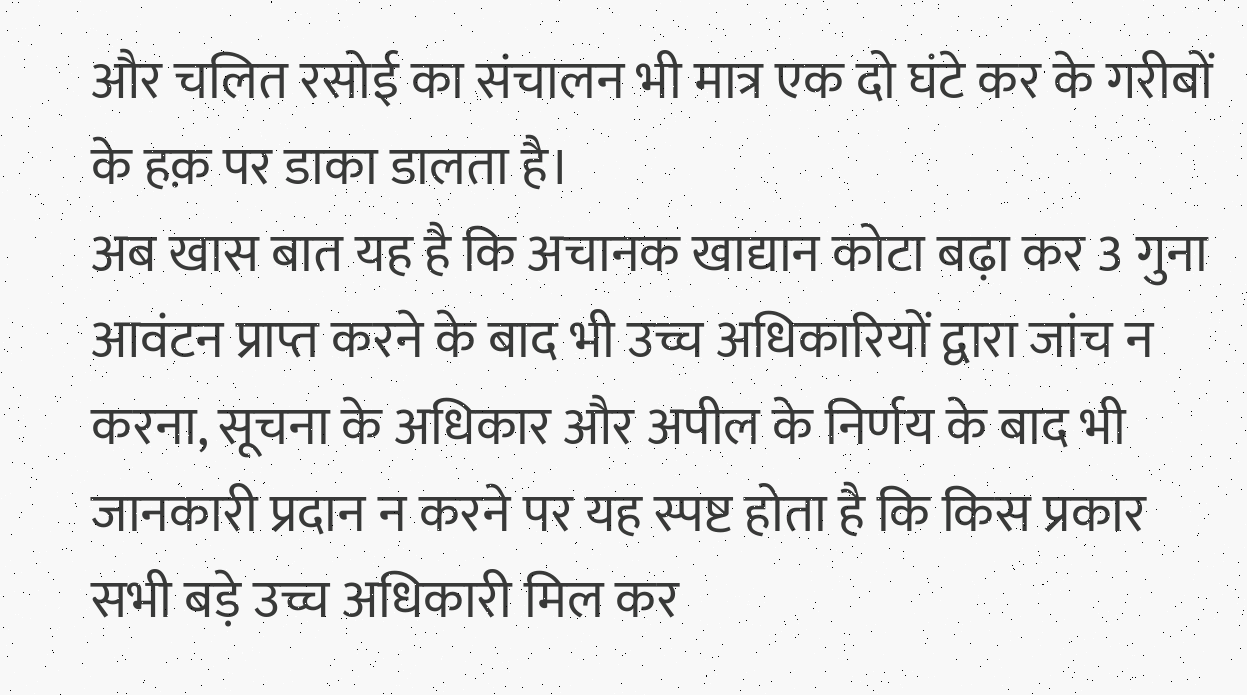और चलित रसोई का संचालन भी मात्र एक दो घंटे कर के गरीबों के हक़ पर डाका डालता है।
अब खास बात यह है कि अचानक खाद्यान कोटा बढ़ा कर 3 गुना आवंटन प्राप्त करने के बाद भी उच्च अधिकारियों द्वारा जांच न करना, सूचना के अधिकार और अपील के निर्णय के बाद भी जानकारी प्रदान न करने पर यह स्पष्ट होता है कि किस प्रकार सभी बड़े उच्च अधिकारी मिल कर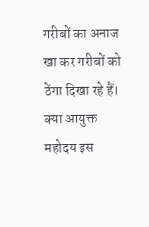गरीबों का अनाज खा कर गरीबों को ठेंगा दिखा रहे हैं।
क्या आयुक्त महोदय इस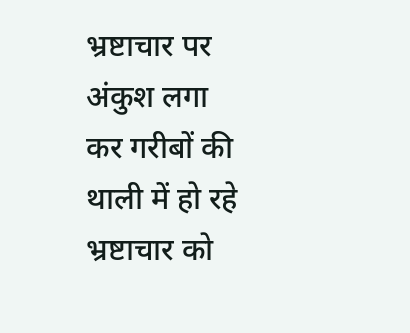भ्रष्टाचार पर अंकुश लगा कर गरीबों की थाली में हो रहे भ्रष्टाचार को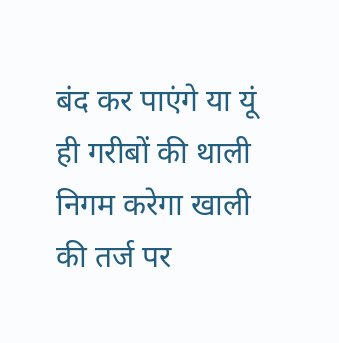बंद कर पाएंगे या यूं ही गरीबों की थाली निगम करेगा खाली की तर्ज पर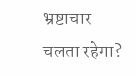भ्रष्टाचार चलता रहेगा?